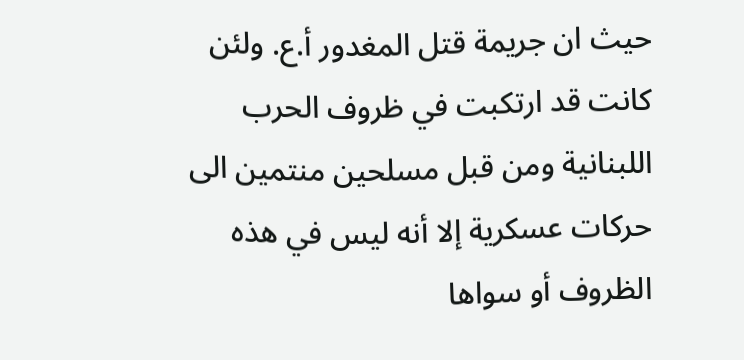حيث ان جريمة قتل المغدور أ.ع. ولئن كانت قد ارتكبت في ظروف الحرب اللبنانية ومن قبل مسلحين منتمين الى حركات عسكرية إلا أنه ليس في هذه الظروف أو سواها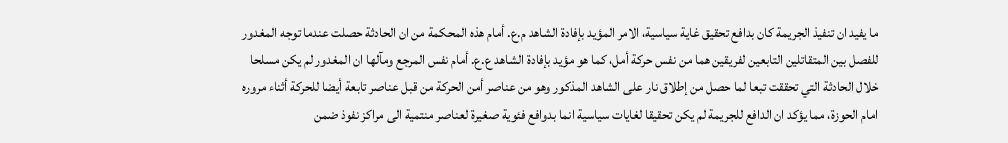ما يفيد ان تنفيذ الجريمة كان بدافع تحقيق غاية سياسية، الامر المؤيد بإفادة الشاهد م.ع. أمام هذه المحكمة من ان الحادثة حصلت عندما توجه المغدور للفصل بين المتقاتلين التابعين لفريقين هما من نفس حركة أمل، كما هو مؤيد بإفادة الشاهد ع.ع. أمام نفس المرجع ومآلها ان المغدور لم يكن مسلحا خلال الحادثة التي تحققت تبعا لما حصل من إطلاق نار على الشاهد المذكور وهو من عناصر أمن الحركة من قبل عناصر تابعة أيضا للحركة أثناء مروره امام الحوزة، مما يؤكد ان الدافع للجريمة لم يكن تحقيقا لغايات سياسية انما بدوافع فئوية صغيرة لعناصر منتمية الى مراكز نفوذ ضمن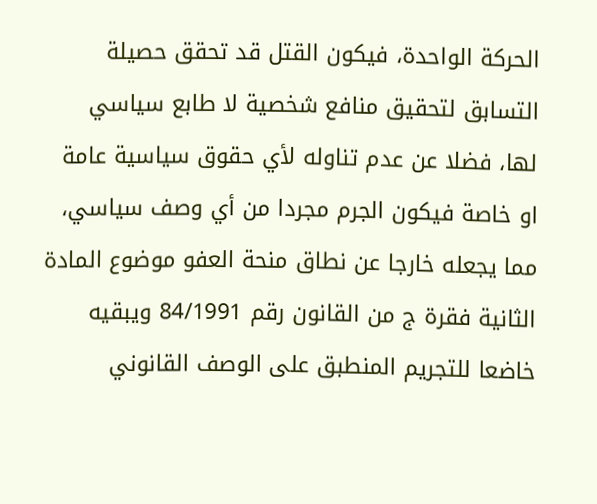الحركة الواحدة، فيكون القتل قد تحقق حصيلة التسابق لتحقيق منافع شخصية لا طابع سياسي لها، فضلا عن عدم تناوله لأي حقوق سياسية عامة او خاصة فيكون الجرم مجردا من أي وصف سياسي، مما يجعله خارجا عن نطاق منحة العفو موضوع المادة الثانية فقرة ج من القانون رقم 84/1991 ويبقيه خاضعا للتجريم المنطبق على الوصف القانوني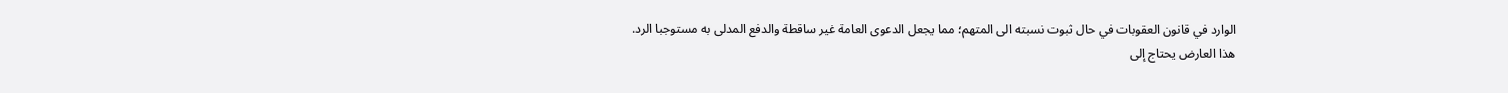الوارد في قانون العقوبات في حال ثبوت نسبته الى المتهم؛ مما يجعل الدعوى العامة غير ساقطة والدفع المدلى به مستوجبا الرد.
هذا العارض يحتاج إلى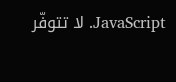JavaScript. لا تتوفّر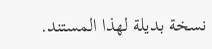نسخة بديلة لهذا المستند.